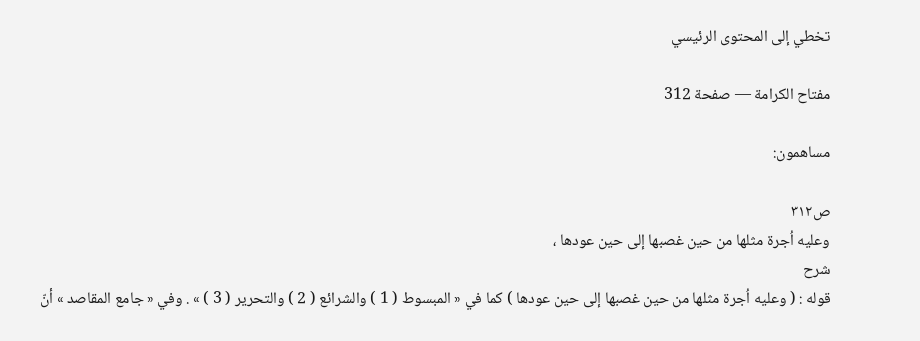تخطي إلى المحتوى الرئيسي

مفتاح الكرامة — صفحة 312

مساهمون:

ص٣١٢
وعليه اُجرة مثلها من حين غصبها إلى حين عودها ،
شرح
قوله : ( وعليه اُجرة مثلها من حين غصبها إلى حين عودها ) كما في « المبسوط ( 1 ) والشرائع ( 2 ) والتحرير ( 3 ) » . وفي « جامع المقاصد » أنّ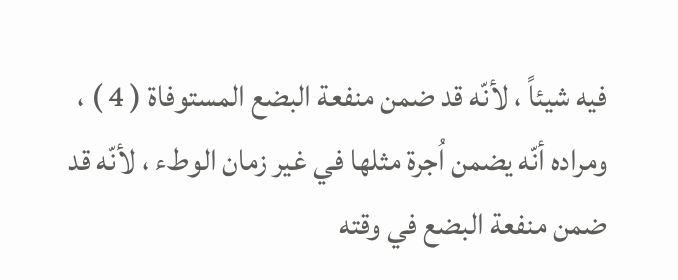فيه شيئاً ، لأنّه قد ضمن منفعة البضع المستوفاة ( 4 ) ، ومراده أنّه يضمن اُجرة مثلها في غير زمان الوطء ، لأنّه قد ضمن منفعة البضع في وقته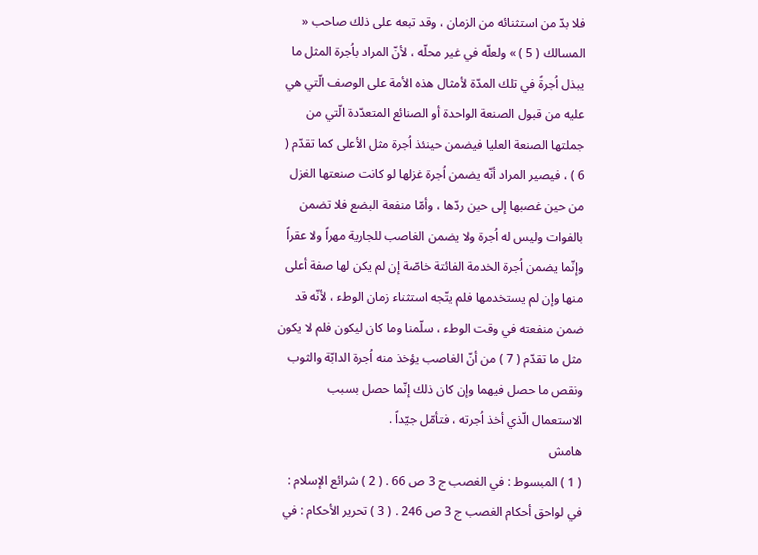فلا بدّ من استثنائه من الزمان ، وقد تبعه على ذلك صاحب « المسالك ( 5 ) » ولعلّه في غير محلّه ، لأنّ المراد باُجرة المثل ما يبذل اُجرةً في تلك المدّة لأمثال هذه الأمة على الوصف الّتي هي عليه من قبول الصنعة الواحدة أو الصنائع المتعدّدة الّتي من جملتها الصنعة العليا فيضمن حينئذ اُجرة مثل الأعلى كما تقدّم ( 6 ) ، فيصير المراد أنّه يضمن اُجرة غزلها لو كانت صنعتها الغزل من حين غصبها إلى حين ردّها ، وأمّا منفعة البضع فلا تضمن بالفوات وليس له اُجرة ولا يضمن الغاصب للجارية مهراً ولا عقراً وإنّما يضمن اُجرة الخدمة الفائتة خاصّة إن لم يكن لها صفة أعلى منها وإن لم يستخدمها فلم يتّجه استثناء زمان الوطء ، لأنّه قد ضمن منفعته في وقت الوطء ، سلّمنا وما كان ليكون فلم لا يكون مثل ما تقدّم ( 7 ) من أنّ الغاصب يؤخذ منه اُجرة الدابّة والثوب ونقص ما حصل فيهما وإن كان ذلك إنّما حصل بسبب الاستعمال الّذي أخذ اُجرته ، فتأمّل جيّداً .
هامش
( 1 ) المبسوط : في الغصب ج 3 ص 66 . ( 2 ) شرائع الإسلام : في لواحق أحكام الغصب ج 3 ص 246 . ( 3 ) تحرير الأحكام : في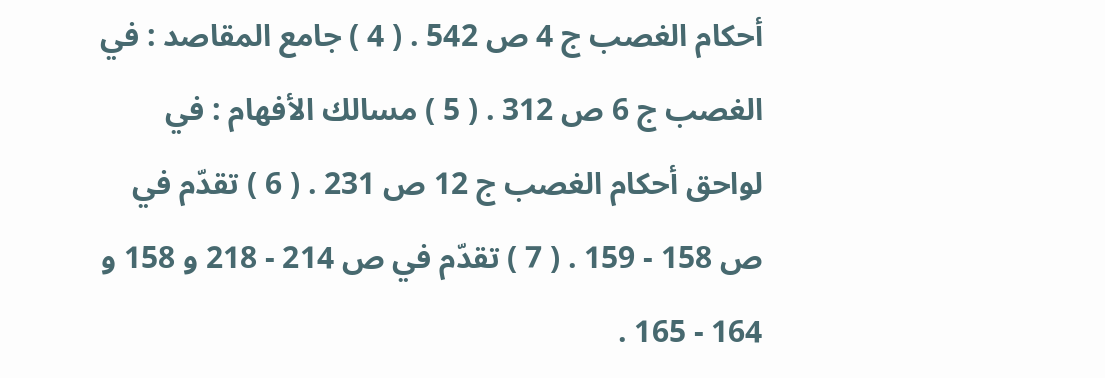أحكام الغصب ج 4 ص 542 . ( 4 ) جامع المقاصد : في الغصب ج 6 ص 312 . ( 5 ) مسالك الأفهام : في لواحق أحكام الغصب ج 12 ص 231 . ( 6 ) تقدّم في ص 158 - 159 . ( 7 ) تقدّم في ص 214 - 218 و 158 و 164 - 165 .